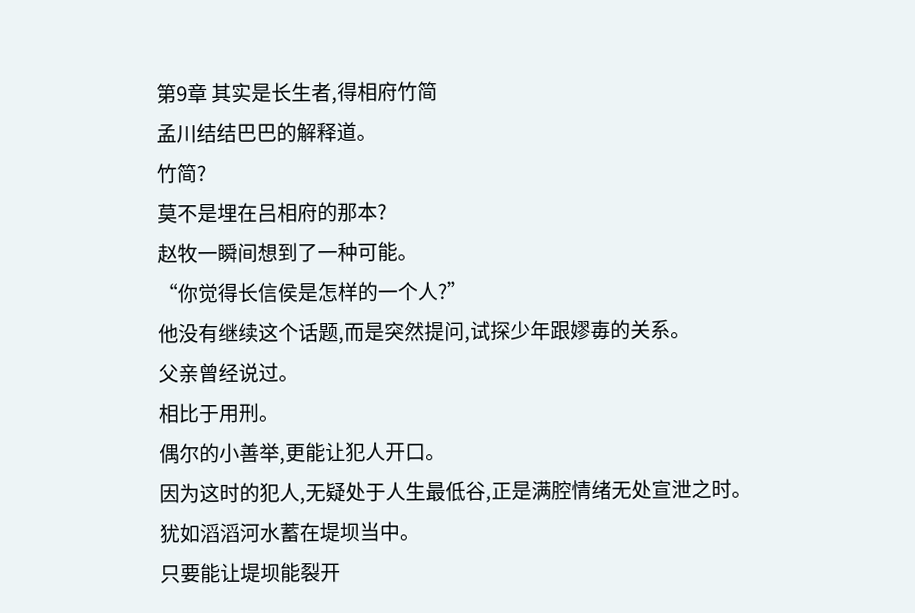第9章 其实是长生者,得相府竹简
孟川结结巴巴的解释道。
竹简?
莫不是埋在吕相府的那本?
赵牧一瞬间想到了一种可能。
“你觉得长信侯是怎样的一个人?”
他没有继续这个话题,而是突然提问,试探少年跟嫪毐的关系。
父亲曾经说过。
相比于用刑。
偶尔的小善举,更能让犯人开口。
因为这时的犯人,无疑处于人生最低谷,正是满腔情绪无处宣泄之时。
犹如滔滔河水蓄在堤坝当中。
只要能让堤坝能裂开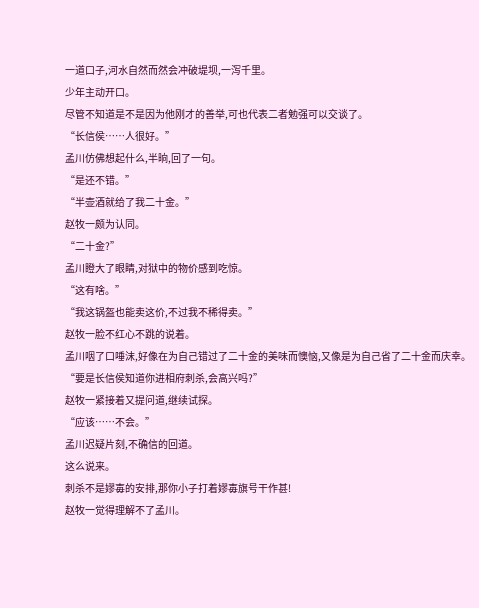一道口子,河水自然而然会冲破堤坝,一泻千里。
少年主动开口。
尽管不知道是不是因为他刚才的善举,可也代表二者勉强可以交谈了。
“长信侯……人很好。”
孟川仿佛想起什么,半晌,回了一句。
“是还不错。”
“半壶酒就给了我二十金。”
赵牧一颇为认同。
“二十金?”
孟川瞪大了眼睛,对狱中的物价感到吃惊。
“这有啥。”
“我这锅盔也能卖这价,不过我不稀得卖。”
赵牧一脸不红心不跳的说着。
孟川咽了口唾沫,好像在为自己错过了二十金的美味而懊恼,又像是为自己省了二十金而庆幸。
“要是长信侯知道你进相府刺杀,会高兴吗?”
赵牧一紧接着又提问道,继续试探。
“应该……不会。”
孟川迟疑片刻,不确信的回道。
这么说来。
刺杀不是嫪毐的安排,那你小子打着嫪毐旗号干作甚!
赵牧一觉得理解不了孟川。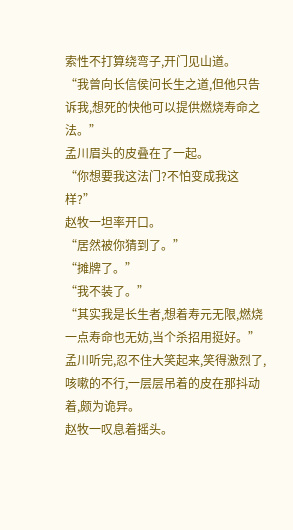索性不打算绕弯子,开门见山道。
“我曾向长信侯问长生之道,但他只告诉我,想死的快他可以提供燃烧寿命之法。”
孟川眉头的皮叠在了一起。
“你想要我这法门?不怕变成我这样?”
赵牧一坦率开口。
“居然被你猜到了。”
“摊牌了。”
“我不装了。”
“其实我是长生者,想着寿元无限,燃烧一点寿命也无妨,当个杀招用挺好。”
孟川听完,忍不住大笑起来,笑得激烈了,咳嗽的不行,一层层吊着的皮在那抖动着,颇为诡异。
赵牧一叹息着摇头。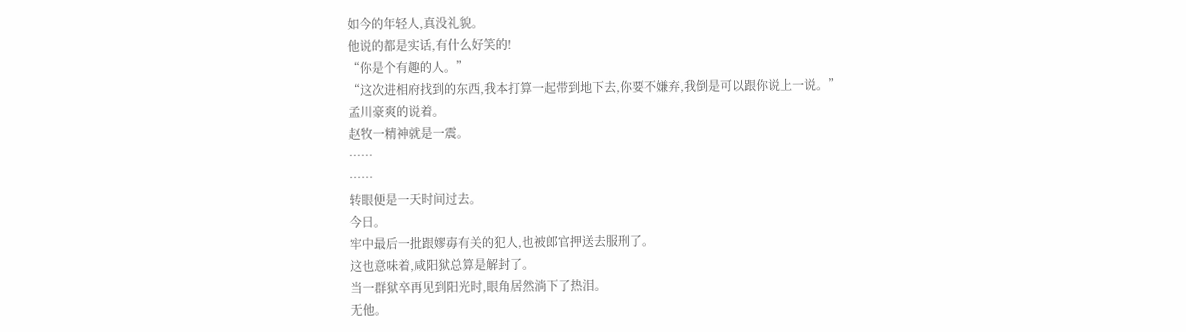如今的年轻人,真没礼貌。
他说的都是实话,有什么好笑的!
“你是个有趣的人。”
“这次进相府找到的东西,我本打算一起带到地下去,你要不嫌弃,我倒是可以跟你说上一说。”
孟川豪爽的说着。
赵牧一精神就是一震。
……
……
转眼便是一天时间过去。
今日。
牢中最后一批跟嫪毐有关的犯人,也被郎官押送去服刑了。
这也意味着,咸阳狱总算是解封了。
当一群狱卒再见到阳光时,眼角居然淌下了热泪。
无他。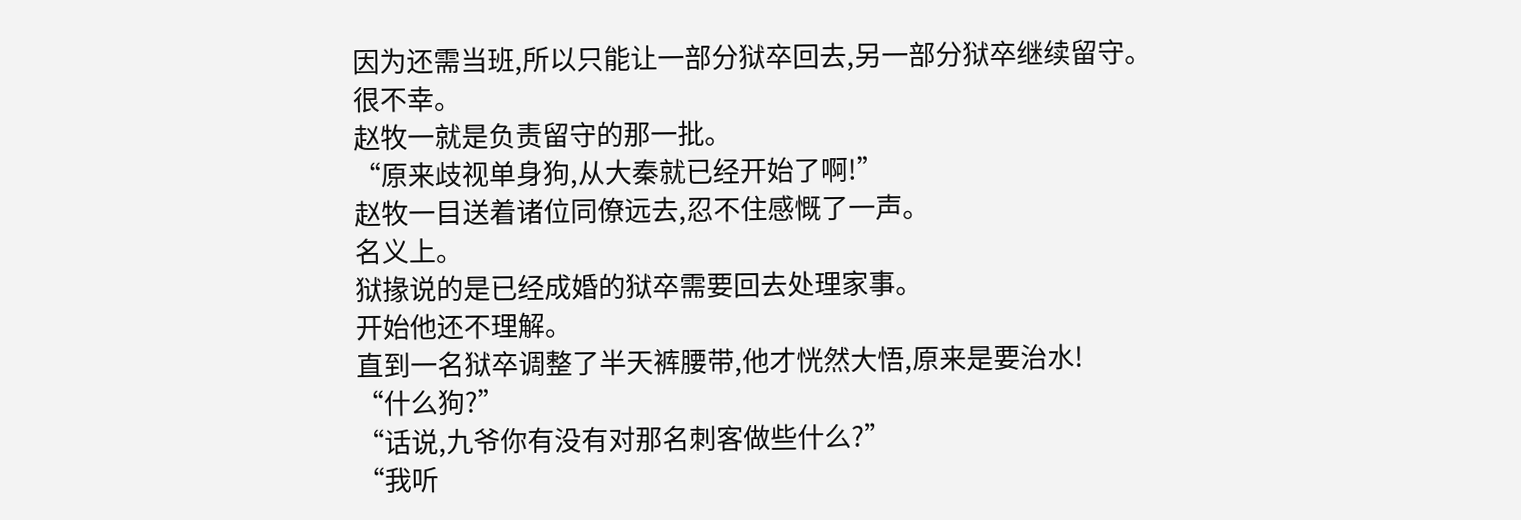因为还需当班,所以只能让一部分狱卒回去,另一部分狱卒继续留守。
很不幸。
赵牧一就是负责留守的那一批。
“原来歧视单身狗,从大秦就已经开始了啊!”
赵牧一目送着诸位同僚远去,忍不住感慨了一声。
名义上。
狱掾说的是已经成婚的狱卒需要回去处理家事。
开始他还不理解。
直到一名狱卒调整了半天裤腰带,他才恍然大悟,原来是要治水!
“什么狗?”
“话说,九爷你有没有对那名刺客做些什么?”
“我听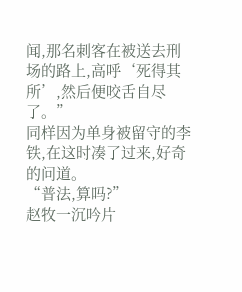闻,那名刺客在被送去刑场的路上,高呼‘死得其所’,然后便咬舌自尽了。”
同样因为单身被留守的李铁,在这时凑了过来,好奇的问道。
“普法,算吗?”
赵牧一沉吟片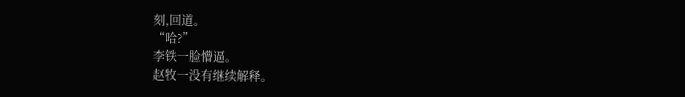刻,回道。
“哈?”
李铁一脸懵逼。
赵牧一没有继续解释。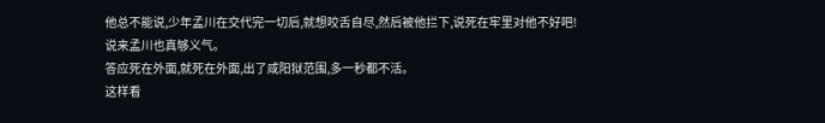他总不能说,少年孟川在交代完一切后,就想咬舌自尽,然后被他拦下,说死在牢里对他不好吧!
说来孟川也真够义气。
答应死在外面,就死在外面,出了咸阳狱范围,多一秒都不活。
这样看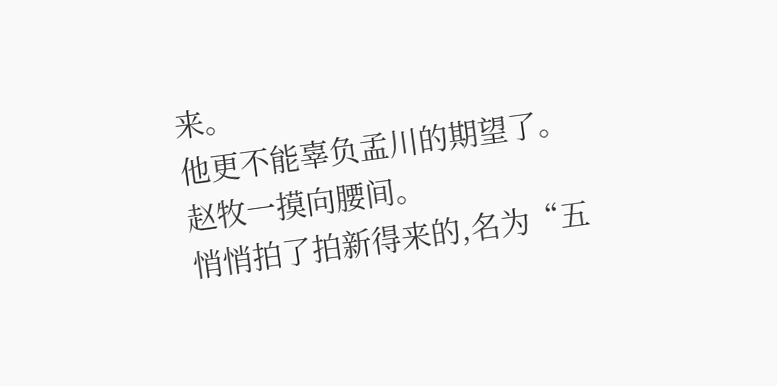来。
他更不能辜负孟川的期望了。
赵牧一摸向腰间。
悄悄拍了拍新得来的,名为“五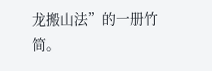龙搬山法”的一册竹简。